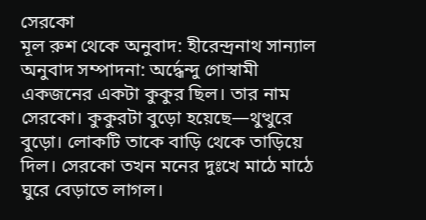সেরকো
মূল রুশ থেকে অনুবাদ: হীরেন্দ্রনাথ সান্যাল
অনুবাদ সম্পাদনা: অর্দ্ধেন্দু গোস্বামী
একজনের একটা কুকুর ছিল। তার নাম সেরকো। কুকুরটা বুড়ো হয়েছে—থুত্থুরে বুড়ো। লোকটি তাকে বাড়ি থেকে তাড়িয়ে দিল। সেরকো তখন মনের দুঃখে মাঠে মাঠে ঘুরে বেড়াতে লাগল।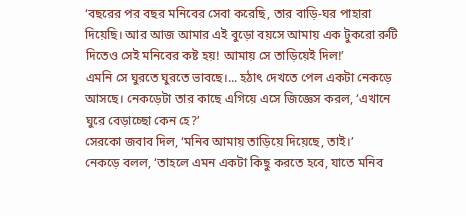‘বছরের পর বছর মনিবের সেবা করেছি, তার বাড়ি-ঘর পাহারা দিয়েছি। আর আজ আমার এই বুড়ো বয়সে আমায় এক টুকরো রুটি দিতেও সেই মনিবের কষ্ট হয়! আমায় সে তাড়িয়েই দিল!’
এমনি সে ঘুরতে ঘুরতে ভাবছে।... হঠাৎ দেখতে পেল একটা নেকড়ে আসছে। নেকড়েটা তার কাছে এগিয়ে এসে জিজ্ঞেস করল, ‘এখানে ঘুরে বেড়াচ্ছো কেন হে?’
সেরকো জবাব দিল, ‘মনিব আমায় তাড়িয়ে দিয়েছে, তাই।’
নেকড়ে বলল, ‘তাহলে এমন একটা কিছু করতে হবে, যাতে মনিব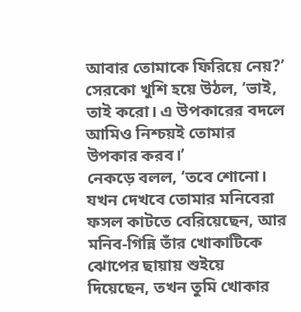আবার তোমাকে ফিরিয়ে নেয়?’
সেরকো খুশি হয়ে উঠল, ‘ভাই, তাই করো। এ উপকারের বদলে আমিও নিশ্চয়ই তোমার উপকার করব।’
নেকড়ে বলল, ‘তবে শোনো। যখন দেখবে তোমার মনিবেরা ফসল কাটতে বেরিয়েছেন, আর মনিব-গিন্নি তাঁর খোকাটিকে ঝোপের ছায়ায় শুইয়ে দিয়েছেন, তখন তুমি খোকার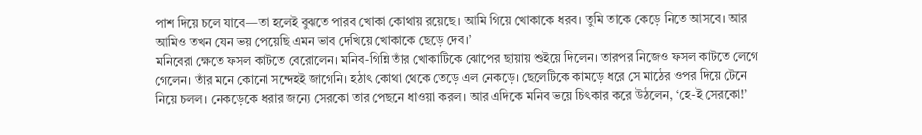পাশ দিয়ে চলে যাবে—তা হলেই বুঝতে পারব খোকা কোথায় রয়েছে। আমি গিয়ে খোকাকে ধরব। তুমি তাকে কেড়ে নিতে আসবে। আর আমিও তখন যেন ভয় পেয়েছি এমন ভাব দেখিয়ে খোকাকে ছেড়ে দেব।’
মনিবেরা ক্ষেতে ফসল কাটতে বেরোলেন। মনিব-গিন্নি তাঁর খোকাটিকে ঝোপের ছায়ায় শুইয়ে দিলেন। তারপর নিজেও ফসল কাটতে লেগে গেলেন। তাঁর মনে কোনো সন্দেহই জাগেনি। হঠাৎ কোথা থেকে তেড়ে এল নেকড়ে। ছেলেটিকে কামড়ে ধরে সে মাঠের ওপর দিয়ে টেনে নিয়ে চলল। নেকড়েকে ধরার জন্যে সেরকো তার পেছনে ধাওয়া করল। আর এদিকে মনিব ভয়ে চিৎকার করে উঠলেন, ‘হে-ই সেরকো!’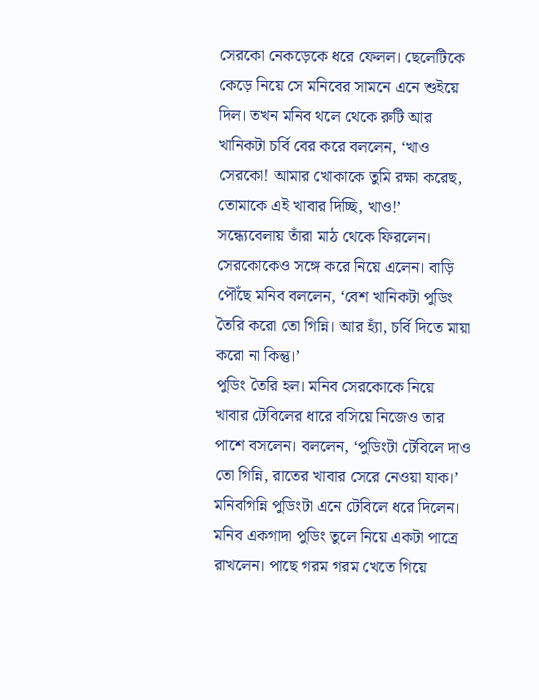সেরকো নেকড়েকে ধরে ফেলল। ছেলেটিকে কেড়ে নিয়ে সে মনিবের সামনে এনে শুইয়ে দিল। তখন মনিব থলে থেকে রুটি আর খানিকটা চর্বি বের করে বললেন, ‘খাও সেরকো! আমার খোকাকে তুমি রক্ষা করেছ, তোমাকে এই খাবার দিচ্ছি, খাও!’
সন্ধ্যেবেলায় তাঁরা মাঠ থেকে ফিরলেন। সেরকোকেও সঙ্গে করে নিয়ে এলেন। বাড়ি পৌঁছে মনিব বললেন, ‘বেশ খানিকটা পুডিং তৈরি করো তো গিন্নি। আর হ্যাঁ, চর্বি দিতে মায়া করো না কিন্তু।’
পুডিং তৈরি হল। মনিব সেরকোকে নিয়ে খাবার টেবিলের ধারে বসিয়ে নিজেও তার পাশে বসলেন। বললেন, ‘পুডিংটা টেবিলে দাও তো গিন্নি, রাতের খাবার সেরে নেওয়া যাক।’
মনিবগিন্নি পুডিংটা এনে টেবিলে ধরে দিলেন। মনিব একগাদা পুডিং তুলে নিয়ে একটা পাত্রে রাখলেন। পাছে গরম গরম খেতে গিয়ে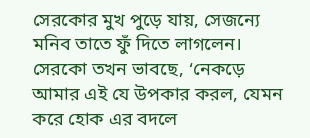সেরকোর মুখ পুড়ে যায়, সেজন্যে মনিব তাতে ফুঁ দিতে লাগলেন।
সেরকো তখন ভাবছে, ‘নেকড়ে আমার এই যে উপকার করল, যেমন করে হোক এর বদলে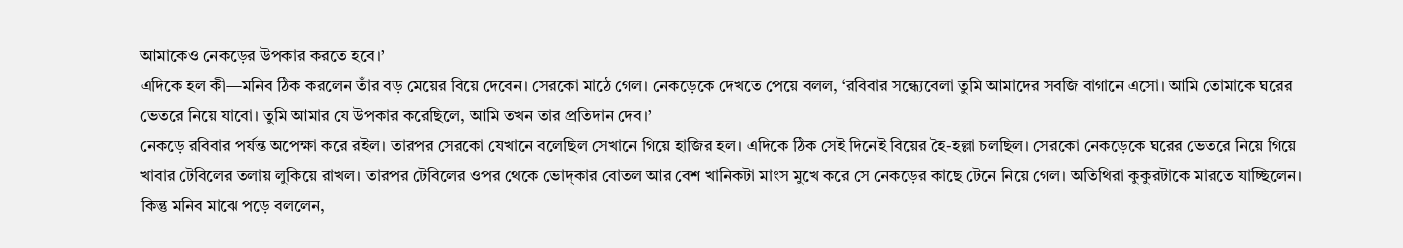আমাকেও নেকড়ের উপকার করতে হবে।’
এদিকে হল কী—মনিব ঠিক করলেন তাঁর বড় মেয়ের বিয়ে দেবেন। সেরকো মাঠে গেল। নেকড়েকে দেখতে পেয়ে বলল, ‘রবিবার সন্ধ্যেবেলা তুমি আমাদের সবজি বাগানে এসো। আমি তোমাকে ঘরের ভেতরে নিয়ে যাবো। তুমি আমার যে উপকার করেছিলে, আমি তখন তার প্রতিদান দেব।’
নেকড়ে রবিবার পর্যন্ত অপেক্ষা করে রইল। তারপর সেরকো যেখানে বলেছিল সেখানে গিয়ে হাজির হল। এদিকে ঠিক সেই দিনেই বিয়ের হৈ-হল্লা চলছিল। সেরকো নেকড়েকে ঘরের ভেতরে নিয়ে গিয়ে খাবার টেবিলের তলায় লুকিয়ে রাখল। তারপর টেবিলের ওপর থেকে ভোদ্কার বোতল আর বেশ খানিকটা মাংস মুখে করে সে নেকড়ের কাছে টেনে নিয়ে গেল। অতিথিরা কুকুরটাকে মারতে যাচ্ছিলেন। কিন্তু মনিব মাঝে পড়ে বললেন,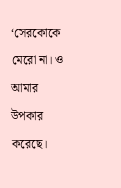‘সেরকোকে মেরো না। ও আমার উপকার করেছে।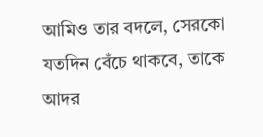আমিও তার বদলে, সেরকো যতদিন বেঁচে থাকবে, তাকে আদর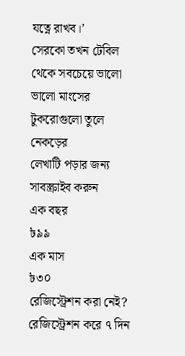যত্নে রাখব।’
সেরকো তখন টেবিল থেকে সবচেয়ে ভালো ভালো মাংসের টুকরোগুলো তুলে নেকড়ের
লেখাটি পড়ার জন্য সাবস্ক্রাইব করুন
এক বছর
৳৯৯
এক মাস
৳৩০
রেজিস্ট্রেশন করা নেই? রেজিস্ট্রেশন করে ৭ দিন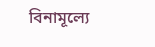বিনামূল্যে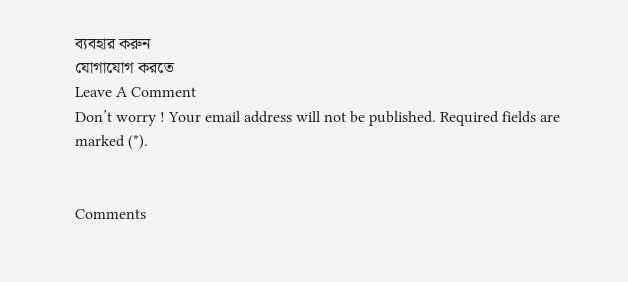ব্যবহার করুন
যোগাযোগ করতে
Leave A Comment
Don’t worry ! Your email address will not be published. Required fields are marked (*).


Comments